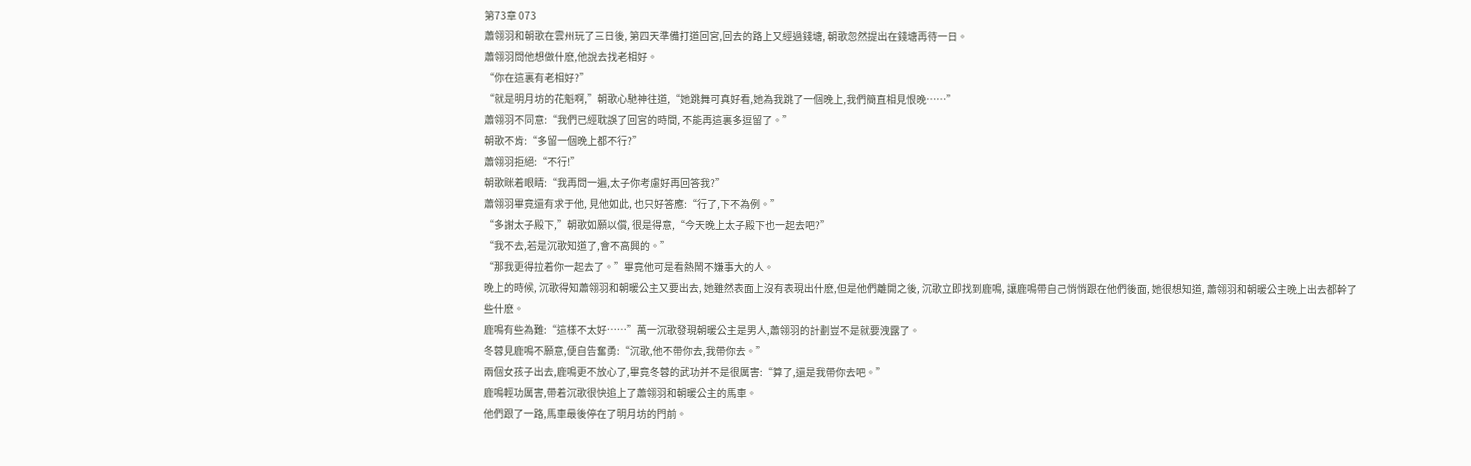第73章 073
蕭翎羽和朝歌在雲州玩了三日後, 第四天準備打道回宮,回去的路上又經過錢塘, 朝歌忽然提出在錢塘再待一日。
蕭翎羽問他想做什麽,他說去找老相好。
“你在這裏有老相好?”
“就是明月坊的花魁啊,”朝歌心馳神往道,“她跳舞可真好看,她為我跳了一個晚上,我們簡直相見恨晚……”
蕭翎羽不同意:“我們已經耽誤了回宮的時間, 不能再這裏多逗留了。”
朝歌不肯:“多留一個晚上都不行?”
蕭翎羽拒絕:“不行!”
朝歌眯着眼睛:“我再問一遍,太子你考慮好再回答我?”
蕭翎羽畢竟還有求于他, 見他如此, 也只好答應:“行了,下不為例。”
“多謝太子殿下,”朝歌如願以償, 很是得意,“今天晚上太子殿下也一起去吧?”
“我不去,若是沉歌知道了,會不高興的。”
“那我更得拉着你一起去了。”畢竟他可是看熱鬧不嫌事大的人。
晚上的時候, 沉歌得知蕭翎羽和朝暖公主又要出去, 她雖然表面上沒有表現出什麽,但是他們離開之後, 沉歌立即找到鹿鳴, 讓鹿鳴帶自己悄悄跟在他們後面, 她很想知道, 蕭翎羽和朝暖公主晚上出去都幹了些什麽。
鹿鳴有些為難:“這樣不太好……”萬一沉歌發現朝暖公主是男人,蕭翎羽的計劃豈不是就要洩露了。
冬蓉見鹿鳴不願意,便自告奮勇:“沉歌,他不帶你去,我帶你去。”
兩個女孩子出去,鹿鳴更不放心了,畢竟冬蓉的武功并不是很厲害:“算了,還是我帶你去吧。”
鹿鳴輕功厲害,帶着沉歌很快追上了蕭翎羽和朝暖公主的馬車。
他們跟了一路,馬車最後停在了明月坊的門前。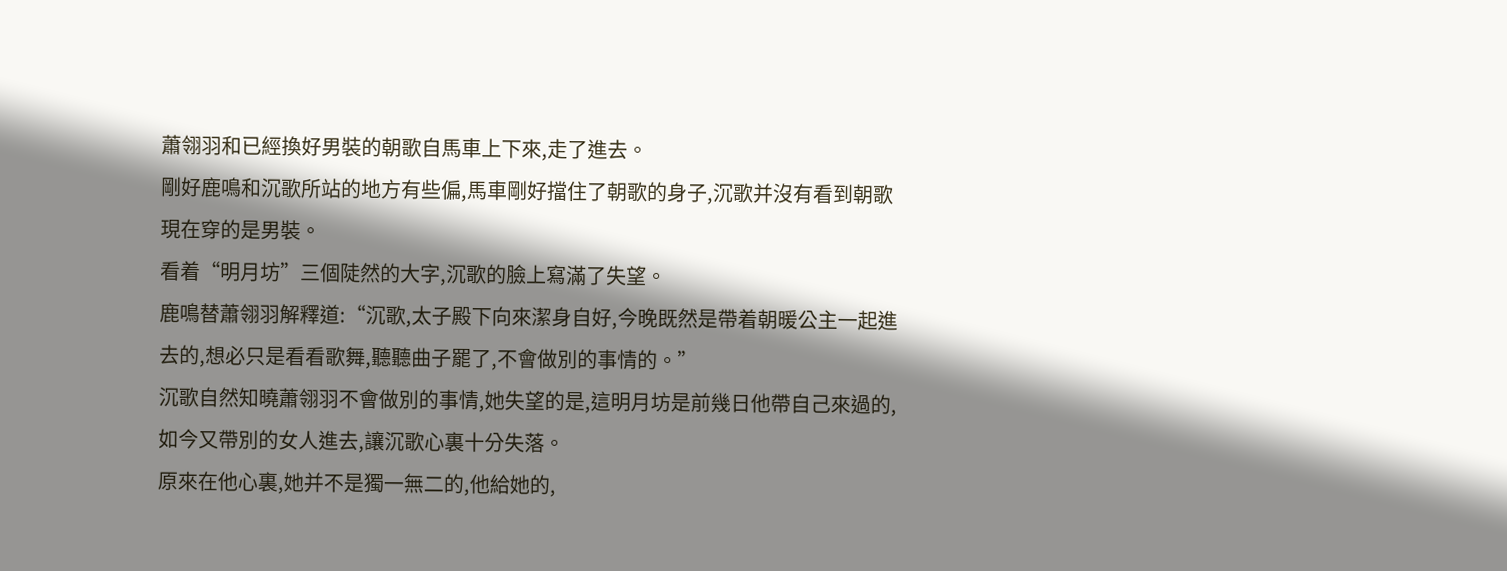蕭翎羽和已經換好男裝的朝歌自馬車上下來,走了進去。
剛好鹿鳴和沉歌所站的地方有些偏,馬車剛好擋住了朝歌的身子,沉歌并沒有看到朝歌現在穿的是男裝。
看着“明月坊”三個陡然的大字,沉歌的臉上寫滿了失望。
鹿鳴替蕭翎羽解釋道:“沉歌,太子殿下向來潔身自好,今晚既然是帶着朝暖公主一起進去的,想必只是看看歌舞,聽聽曲子罷了,不會做別的事情的。”
沉歌自然知曉蕭翎羽不會做別的事情,她失望的是,這明月坊是前幾日他帶自己來過的,如今又帶別的女人進去,讓沉歌心裏十分失落。
原來在他心裏,她并不是獨一無二的,他給她的,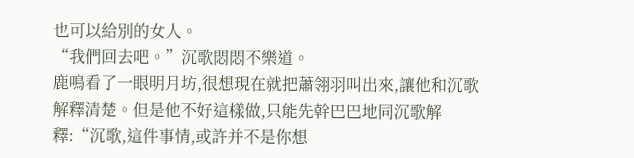也可以給別的女人。
“我們回去吧。”沉歌悶悶不樂道。
鹿鳴看了一眼明月坊,很想現在就把蕭翎羽叫出來,讓他和沉歌解釋清楚。但是他不好這樣做,只能先幹巴巴地同沉歌解釋:“沉歌,這件事情,或許并不是你想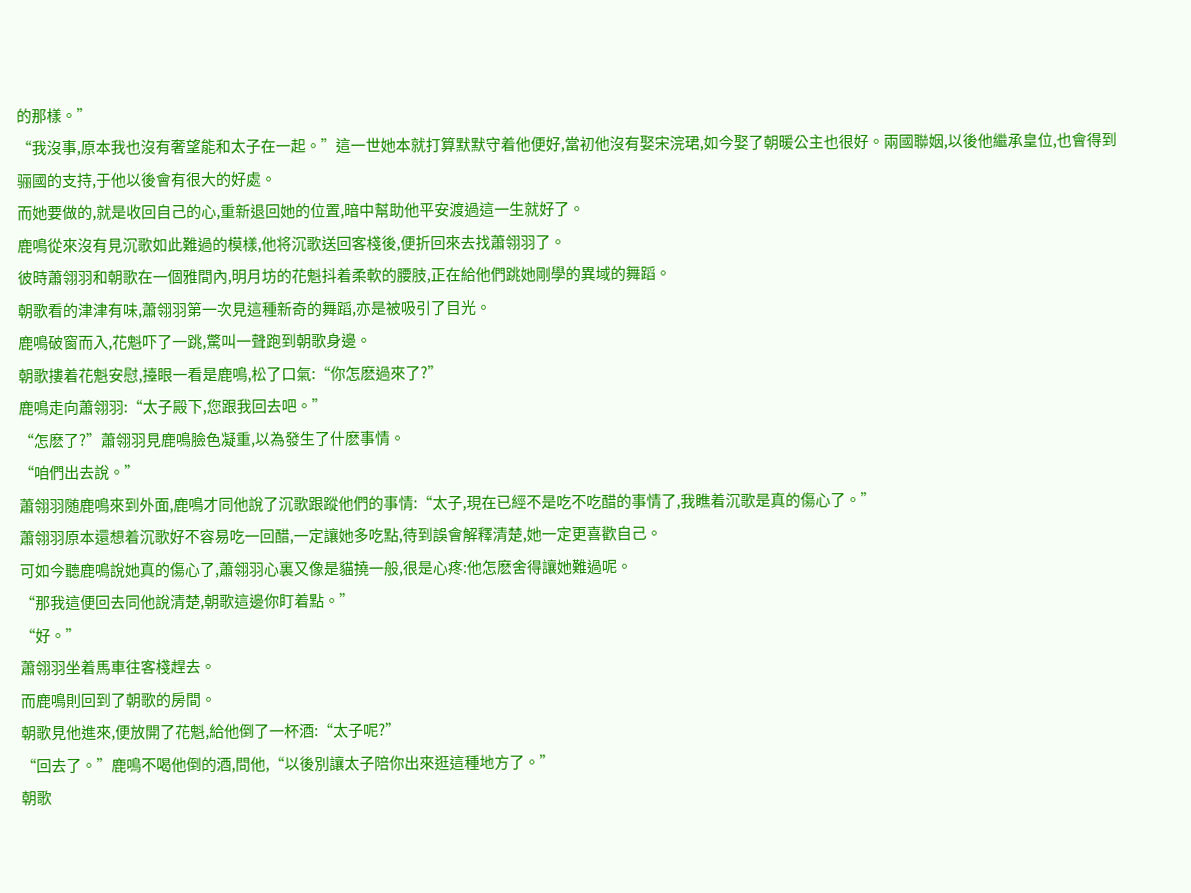的那樣。”
“我沒事,原本我也沒有奢望能和太子在一起。”這一世她本就打算默默守着他便好,當初他沒有娶宋浣珺,如今娶了朝暖公主也很好。兩國聯姻,以後他繼承皇位,也會得到骊國的支持,于他以後會有很大的好處。
而她要做的,就是收回自己的心,重新退回她的位置,暗中幫助他平安渡過這一生就好了。
鹿鳴從來沒有見沉歌如此難過的模樣,他将沉歌送回客棧後,便折回來去找蕭翎羽了。
彼時蕭翎羽和朝歌在一個雅間內,明月坊的花魁抖着柔軟的腰肢,正在給他們跳她剛學的異域的舞蹈。
朝歌看的津津有味,蕭翎羽第一次見這種新奇的舞蹈,亦是被吸引了目光。
鹿鳴破窗而入,花魁吓了一跳,驚叫一聲跑到朝歌身邊。
朝歌摟着花魁安慰,擡眼一看是鹿鳴,松了口氣:“你怎麽過來了?”
鹿鳴走向蕭翎羽:“太子殿下,您跟我回去吧。”
“怎麽了?”蕭翎羽見鹿鳴臉色凝重,以為發生了什麽事情。
“咱們出去說。”
蕭翎羽随鹿鳴來到外面,鹿鳴才同他說了沉歌跟蹤他們的事情:“太子,現在已經不是吃不吃醋的事情了,我瞧着沉歌是真的傷心了。”
蕭翎羽原本還想着沉歌好不容易吃一回醋,一定讓她多吃點,待到誤會解釋清楚,她一定更喜歡自己。
可如今聽鹿鳴說她真的傷心了,蕭翎羽心裏又像是貓撓一般,很是心疼:他怎麽舍得讓她難過呢。
“那我這便回去同他說清楚,朝歌這邊你盯着點。”
“好。”
蕭翎羽坐着馬車往客棧趕去。
而鹿鳴則回到了朝歌的房間。
朝歌見他進來,便放開了花魁,給他倒了一杯酒:“太子呢?”
“回去了。”鹿鳴不喝他倒的酒,問他,“以後別讓太子陪你出來逛這種地方了。”
朝歌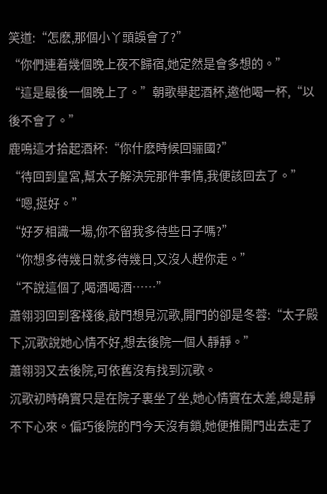笑道:“怎麽,那個小丫頭誤會了?”
“你們連着幾個晚上夜不歸宿,她定然是會多想的。”
“這是最後一個晚上了。”朝歌舉起酒杯,邀他喝一杯,“以後不會了。”
鹿鳴這才拾起酒杯:“你什麽時候回骊國?”
“待回到皇宮,幫太子解決完那件事情,我便該回去了。”
“嗯,挺好。”
“好歹相識一場,你不留我多待些日子嗎?”
“你想多待幾日就多待幾日,又沒人趕你走。”
“不說這個了,喝酒喝酒……”
蕭翎羽回到客棧後,敲門想見沉歌,開門的卻是冬蓉:“太子殿下,沉歌說她心情不好,想去後院一個人靜靜。”
蕭翎羽又去後院,可依舊沒有找到沉歌。
沉歌初時确實只是在院子裏坐了坐,她心情實在太差,總是靜不下心來。偏巧後院的門今天沒有鎖,她便推開門出去走了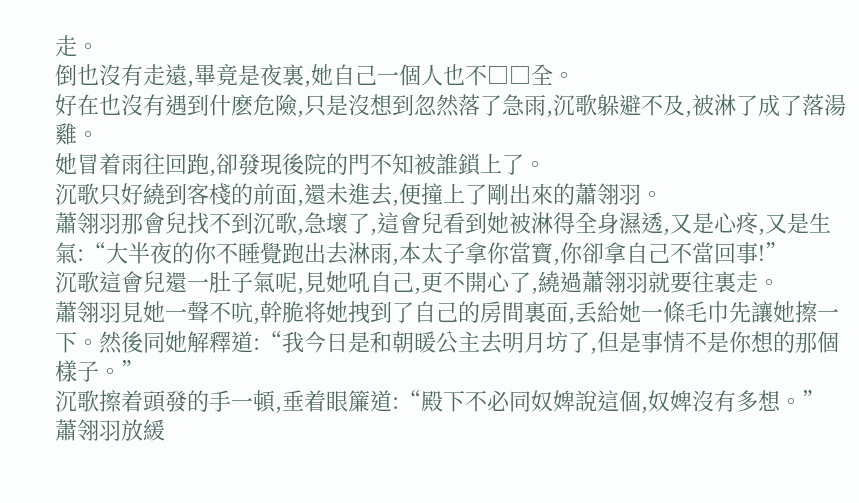走。
倒也沒有走遠,畢竟是夜裏,她自己一個人也不□□全。
好在也沒有遇到什麽危險,只是沒想到忽然落了急雨,沉歌躲避不及,被淋了成了落湯雞。
她冒着雨往回跑,卻發現後院的門不知被誰鎖上了。
沉歌只好繞到客棧的前面,還未進去,便撞上了剛出來的蕭翎羽。
蕭翎羽那會兒找不到沉歌,急壞了,這會兒看到她被淋得全身濕透,又是心疼,又是生氣:“大半夜的你不睡覺跑出去淋雨,本太子拿你當寶,你卻拿自己不當回事!”
沉歌這會兒還一肚子氣呢,見她吼自己,更不開心了,繞過蕭翎羽就要往裏走。
蕭翎羽見她一聲不吭,幹脆将她拽到了自己的房間裏面,丢給她一條毛巾先讓她擦一下。然後同她解釋道:“我今日是和朝暖公主去明月坊了,但是事情不是你想的那個樣子。”
沉歌擦着頭發的手一頓,垂着眼簾道:“殿下不必同奴婢說這個,奴婢沒有多想。”
蕭翎羽放緩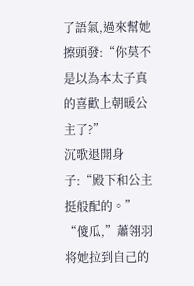了語氣,過來幫她擦頭發:“你莫不是以為本太子真的喜歡上朝暖公主了?”
沉歌退開身子:“殿下和公主挺般配的。”
“傻瓜,”蕭翎羽将她拉到自己的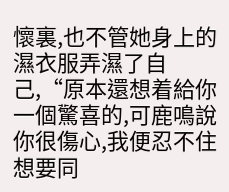懷裏,也不管她身上的濕衣服弄濕了自己,“原本還想着給你一個驚喜的,可鹿鳴說你很傷心,我便忍不住想要同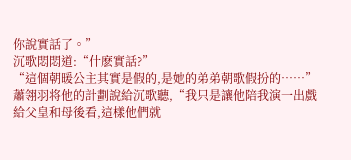你說實話了。”
沉歌悶悶道:“什麽實話?”
“這個朝暖公主其實是假的,是她的弟弟朝歌假扮的……”蕭翎羽将他的計劃說給沉歌聽,“我只是讓他陪我演一出戲給父皇和母後看,這樣他們就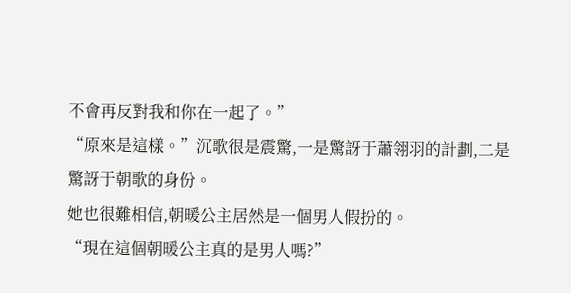不會再反對我和你在一起了。”
“原來是這樣。”沉歌很是震驚,一是驚訝于蕭翎羽的計劃,二是驚訝于朝歌的身份。
她也很難相信,朝暖公主居然是一個男人假扮的。
“現在這個朝暖公主真的是男人嗎?”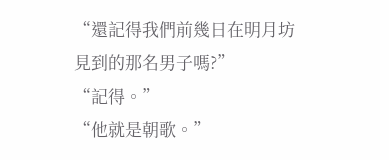“還記得我們前幾日在明月坊見到的那名男子嗎?”
“記得。”
“他就是朝歌。”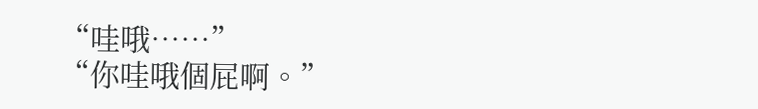“哇哦……”
“你哇哦個屁啊。”